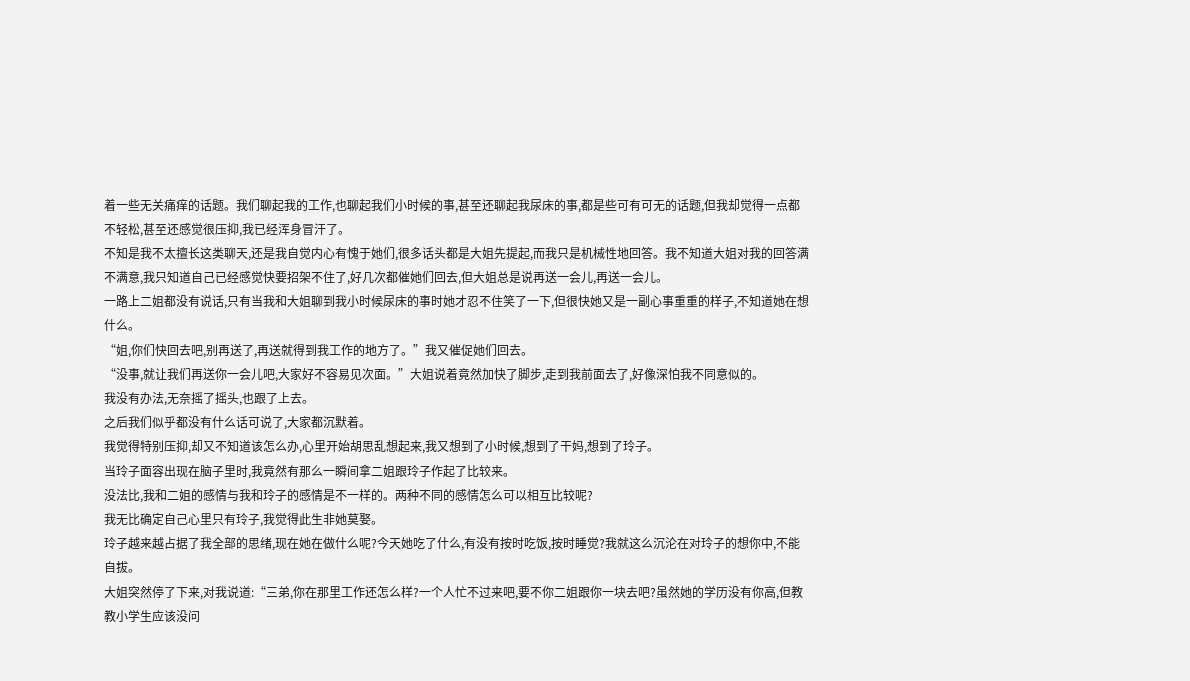着一些无关痛痒的话题。我们聊起我的工作,也聊起我们小时候的事,甚至还聊起我尿床的事,都是些可有可无的话题,但我却觉得一点都不轻松,甚至还感觉很压抑,我已经浑身冒汗了。
不知是我不太擅长这类聊天,还是我自觉内心有愧于她们,很多话头都是大姐先提起,而我只是机械性地回答。我不知道大姐对我的回答满不满意,我只知道自己已经感觉快要招架不住了,好几次都催她们回去,但大姐总是说再送一会儿,再送一会儿。
一路上二姐都没有说话,只有当我和大姐聊到我小时候尿床的事时她才忍不住笑了一下,但很快她又是一副心事重重的样子,不知道她在想什么。
“姐,你们快回去吧,别再送了,再送就得到我工作的地方了。”我又催促她们回去。
“没事,就让我们再送你一会儿吧,大家好不容易见次面。”大姐说着竟然加快了脚步,走到我前面去了,好像深怕我不同意似的。
我没有办法,无奈摇了摇头,也跟了上去。
之后我们似乎都没有什么话可说了,大家都沉默着。
我觉得特别压抑,却又不知道该怎么办,心里开始胡思乱想起来,我又想到了小时候,想到了干妈,想到了玲子。
当玲子面容出现在脑子里时,我竟然有那么一瞬间拿二姐跟玲子作起了比较来。
没法比,我和二姐的感情与我和玲子的感情是不一样的。两种不同的感情怎么可以相互比较呢?
我无比确定自己心里只有玲子,我觉得此生非她莫娶。
玲子越来越占据了我全部的思绪,现在她在做什么呢?今天她吃了什么,有没有按时吃饭,按时睡觉?我就这么沉沦在对玲子的想你中,不能自拔。
大姐突然停了下来,对我说道:“三弟,你在那里工作还怎么样?一个人忙不过来吧,要不你二姐跟你一块去吧?虽然她的学历没有你高,但教教小学生应该没问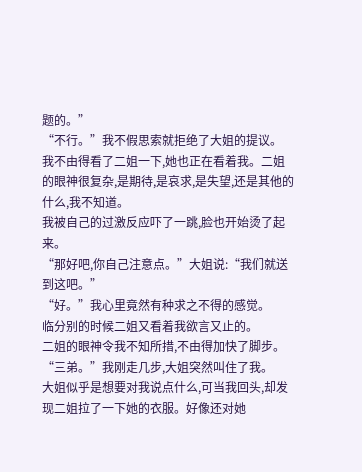题的。”
“不行。”我不假思索就拒绝了大姐的提议。
我不由得看了二姐一下,她也正在看着我。二姐的眼神很复杂,是期待,是哀求,是失望,还是其他的什么,我不知道。
我被自己的过激反应吓了一跳,脸也开始烫了起来。
“那好吧,你自己注意点。”大姐说:“我们就送到这吧。”
“好。”我心里竟然有种求之不得的感觉。
临分别的时候二姐又看着我欲言又止的。
二姐的眼神令我不知所措,不由得加快了脚步。
“三弟。”我刚走几步,大姐突然叫住了我。
大姐似乎是想要对我说点什么,可当我回头,却发现二姐拉了一下她的衣服。好像还对她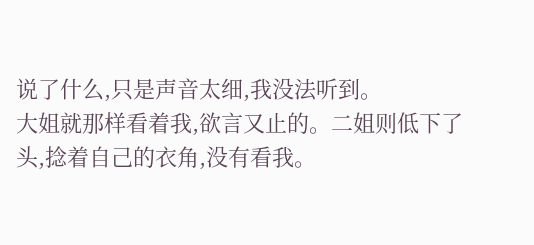说了什么,只是声音太细,我没法听到。
大姐就那样看着我,欲言又止的。二姐则低下了头,捻着自己的衣角,没有看我。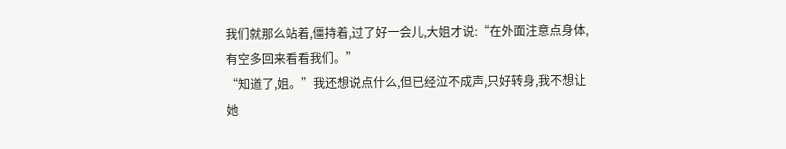我们就那么站着,僵持着,过了好一会儿,大姐才说:“在外面注意点身体,有空多回来看看我们。”
“知道了,姐。”我还想说点什么,但已经泣不成声,只好转身,我不想让她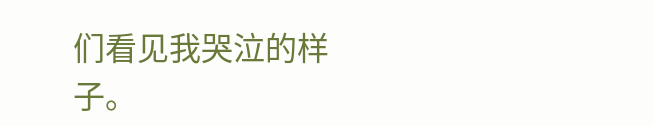们看见我哭泣的样子。